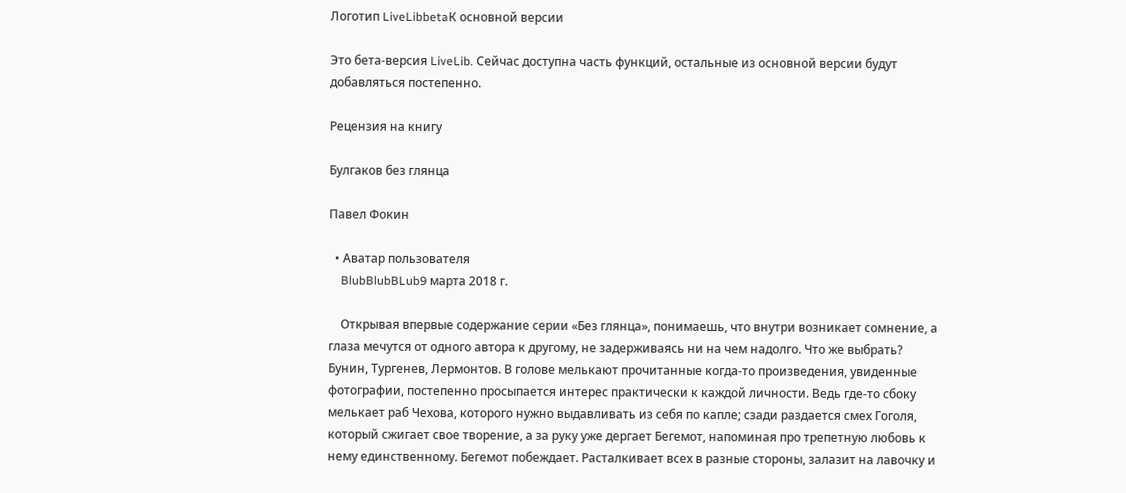Логотип LiveLibbetaК основной версии

Это бета-версия LiveLib. Сейчас доступна часть функций, остальные из основной версии будут добавляться постепенно.

Рецензия на книгу

Булгаков без глянца

Павел Фокин

  • Аватар пользователя
    BlubBlubBLub9 марта 2018 г.

    Открывая впервые содержание серии «Без глянца», понимаешь, что внутри возникает сомнение, а глаза мечутся от одного автора к другому, не задерживаясь ни на чем надолго. Что же выбрать? Бунин, Тургенев, Лермонтов. В голове мелькают прочитанные когда-то произведения, увиденные фотографии, постепенно просыпается интерес практически к каждой личности. Ведь где-то сбоку мелькает раб Чехова, которого нужно выдавливать из себя по капле; сзади раздается смех Гоголя, который сжигает свое творение, а за руку уже дергает Бегемот, напоминая про трепетную любовь к нему единственному. Бегемот побеждает. Расталкивает всех в разные стороны, залазит на лавочку и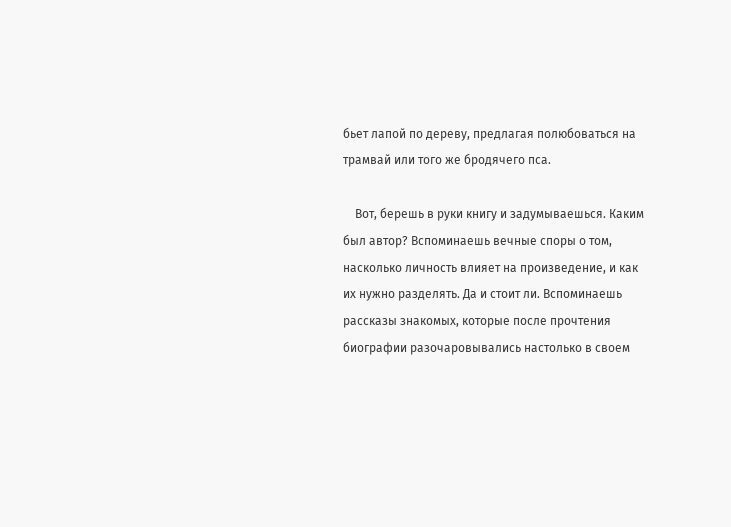бьет лапой по дереву, предлагая полюбоваться на трамвай или того же бродячего пса.

    Вот, берешь в руки книгу и задумываешься. Каким был автор? Вспоминаешь вечные споры о том, насколько личность влияет на произведение, и как их нужно разделять. Да и стоит ли. Вспоминаешь рассказы знакомых, которые после прочтения биографии разочаровывались настолько в своем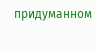придуманном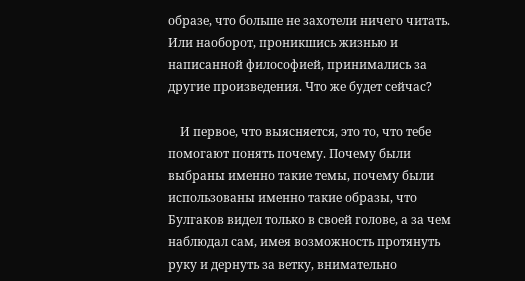образе, что больше не захотели ничего читать. Или наоборот, проникшись жизнью и написанной философией, принимались за другие произведения. Что же будет сейчас?

    И первое, что выясняется, это то, что тебе помогают понять почему. Почему были выбраны именно такие темы, почему были использованы именно такие образы, что Булгаков видел только в своей голове, а за чем наблюдал сам, имея возможность протянуть руку и дернуть за ветку, внимательно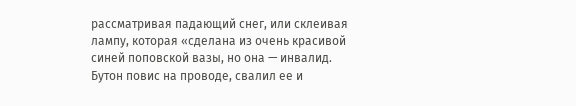рассматривая падающий снег, или склеивая лампу, которая «сделана из очень красивой синей поповской вазы, но она — инвалид. Бутон повис на проводе, свалил ее и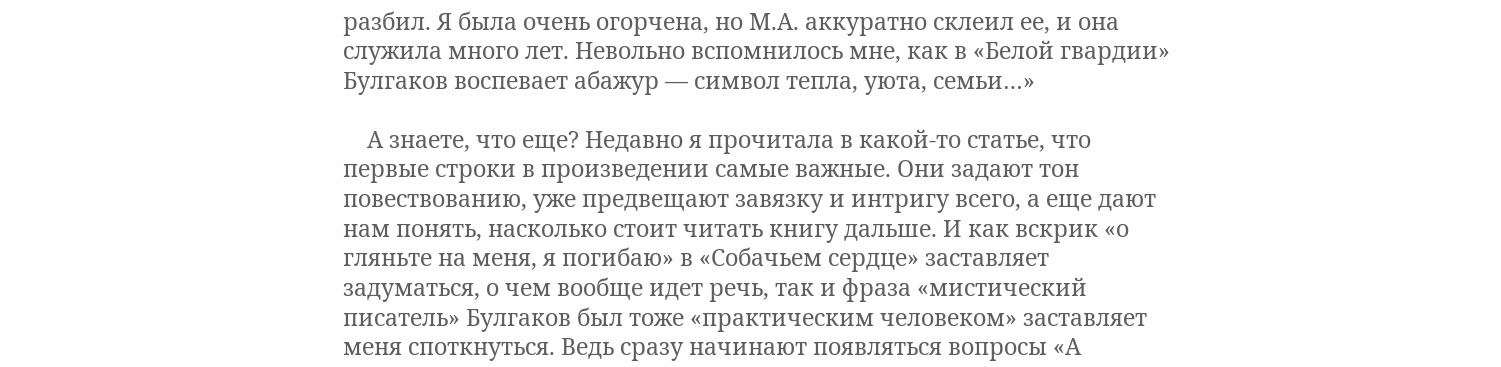разбил. Я была очень огорчена, но М.А. аккуратно склеил ее, и она служила много лет. Невольно вспомнилось мне, как в «Белой гвардии» Булгаков воспевает абажур — символ тепла, уюта, семьи…»

    А знаете, что еще? Недавно я прочитала в какой-то статье, что первые строки в произведении самые важные. Они задают тон повествованию, уже предвещают завязку и интригу всего, а еще дают нам понять, насколько стоит читать книгу дальше. И как вскрик «о гляньте на меня, я погибаю» в «Собачьем сердце» заставляет задуматься, о чем вообще идет речь, так и фраза «мистический писатель» Булгаков был тоже «практическим человеком» заставляет меня споткнуться. Ведь сразу начинают появляться вопросы «А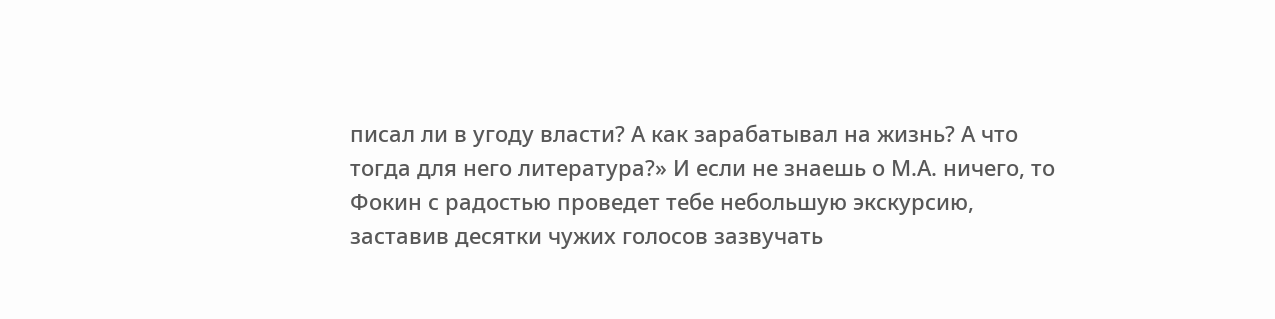писал ли в угоду власти? А как зарабатывал на жизнь? А что тогда для него литература?» И если не знаешь о М.А. ничего, то Фокин с радостью проведет тебе небольшую экскурсию, заставив десятки чужих голосов зазвучать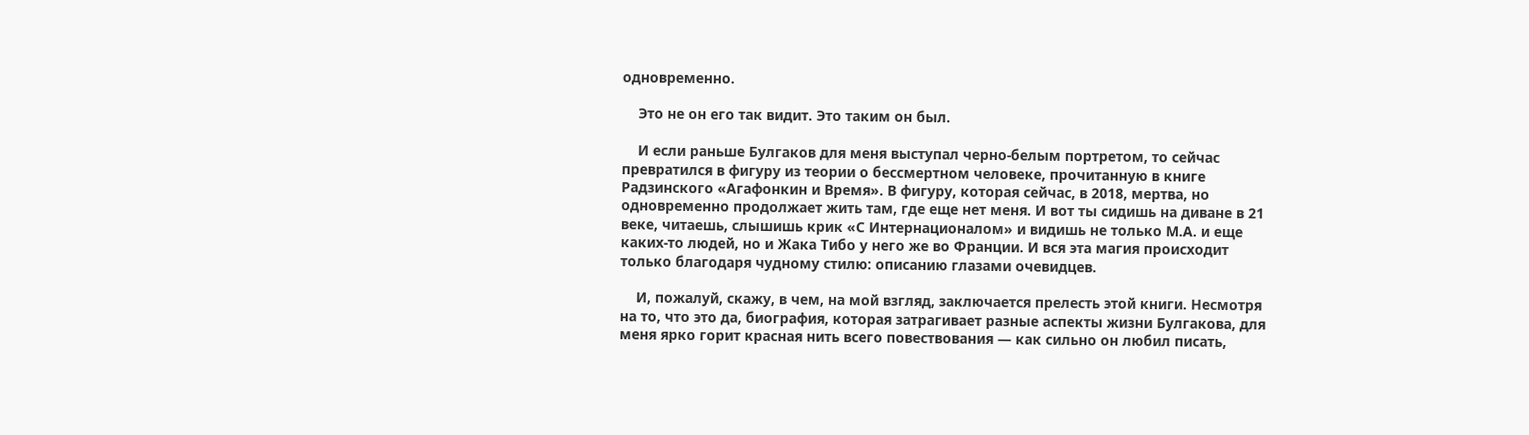одновременно.

    Это не он его так видит. Это таким он был.

    И если раньше Булгаков для меня выступал черно-белым портретом, то сейчас превратился в фигуру из теории о бессмертном человеке, прочитанную в книге Радзинского «Агафонкин и Время». В фигуру, которая сейчас, в 2018, мертва, но одновременно продолжает жить там, где еще нет меня. И вот ты сидишь на диване в 21 веке, читаешь, слышишь крик «С Интернационалом» и видишь не только М.А. и еще каких-то людей, но и Жака Тибо у него же во Франции. И вся эта магия происходит только благодаря чудному стилю: описанию глазами очевидцев.

    И, пожалуй, скажу, в чем, на мой взгляд, заключается прелесть этой книги. Несмотря на то, что это да, биография, которая затрагивает разные аспекты жизни Булгакова, для меня ярко горит красная нить всего повествования — как сильно он любил писать,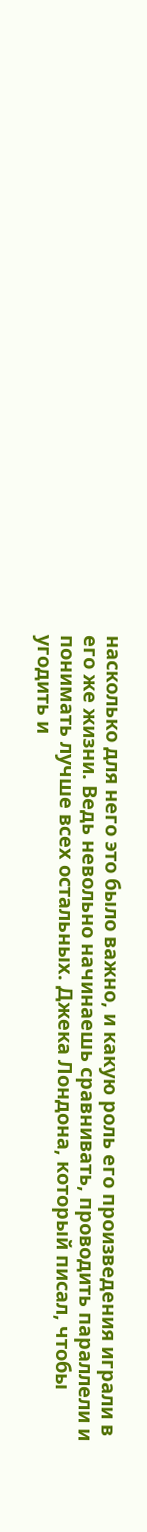насколько для него это было важно, и какую роль его произведения играли в его же жизни. Ведь невольно начинаешь сравнивать, проводить параллели и понимать лучше всех остальных. Джека Лондона, который писал, чтобы угодить и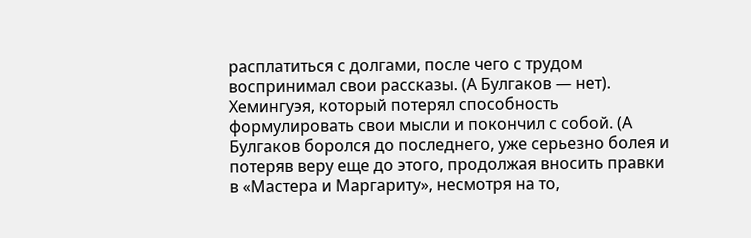расплатиться с долгами, после чего с трудом воспринимал свои рассказы. (А Булгаков — нет). Хемингуэя, который потерял способность формулировать свои мысли и покончил с собой. (А Булгаков боролся до последнего, уже серьезно болея и потеряв веру еще до этого, продолжая вносить правки в «Мастера и Маргариту», несмотря на то,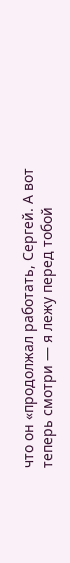что он «продолжал работать, Сергей. А вот теперь смотри — я лежу перед тобой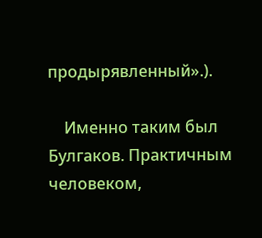продырявленный».).

    Именно таким был Булгаков. Практичным человеком,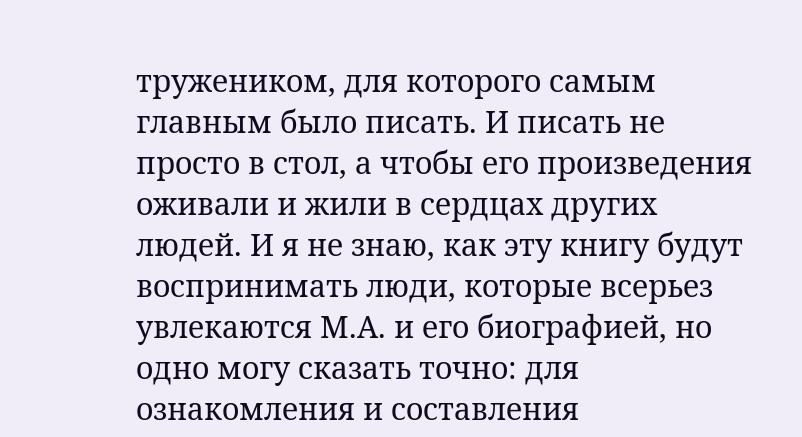тружеником, для которого самым главным было писать. И писать не просто в стол, а чтобы его произведения оживали и жили в сердцах других людей. И я не знаю, как эту книгу будут воспринимать люди, которые всерьез увлекаются М.А. и его биографией, но одно могу сказать точно: для ознакомления и составления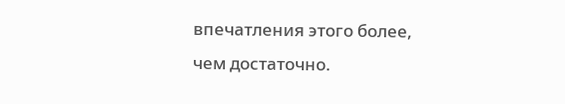впечатления этого более, чем достаточно.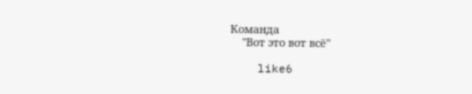Команда
    "Вот это вот всё"

    like6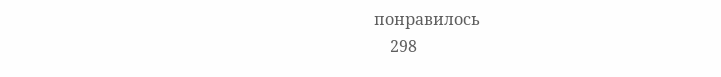понравилось
    298